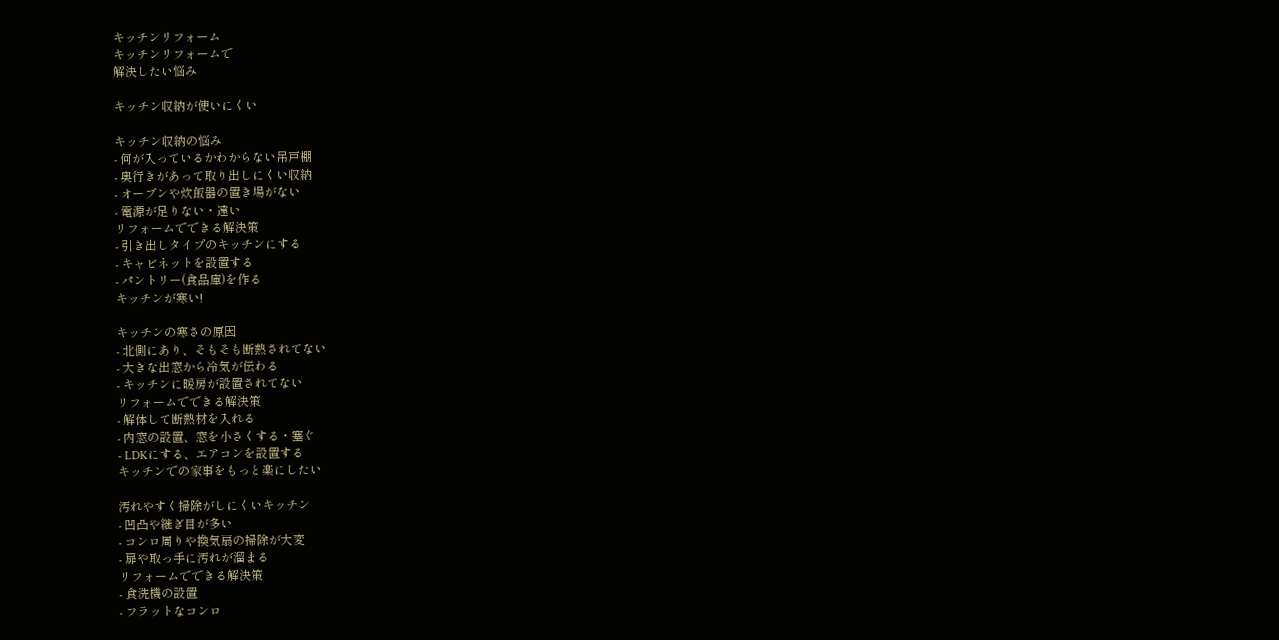キッチンリフォーム
キッチンリフォームで
解決したい悩み

キッチン収納が使いにくい

キッチン収納の悩み
- 何が入っているかわからない吊戸棚
- 奥行きがあって取り出しにくい収納
- オーブンや炊飯器の置き場がない
- 電源が足りない・遠い
リフォームでできる解決策
- 引き出しタイプのキッチンにする
- キャビネットを設置する
- パントリー(食品庫)を作る
キッチンが寒い!

キッチンの寒さの原因
- 北側にあり、そもそも断熱されてない
- 大きな出窓から冷気が伝わる
- キッチンに暖房が設置されてない
リフォームでできる解決策
- 解体して断熱材を入れる
- 内窓の設置、窓を小さくする・塞ぐ
- LDKにする、エアコンを設置する
キッチンでの家事をもっと楽にしたい

汚れやすく掃除がしにくいキッチン
- 凹凸や継ぎ目が多い
- コンロ周りや換気扇の掃除が大変
- 扉や取っ手に汚れが溜まる
リフォームでできる解決策
- 食洗機の設置
- フラットなコンロ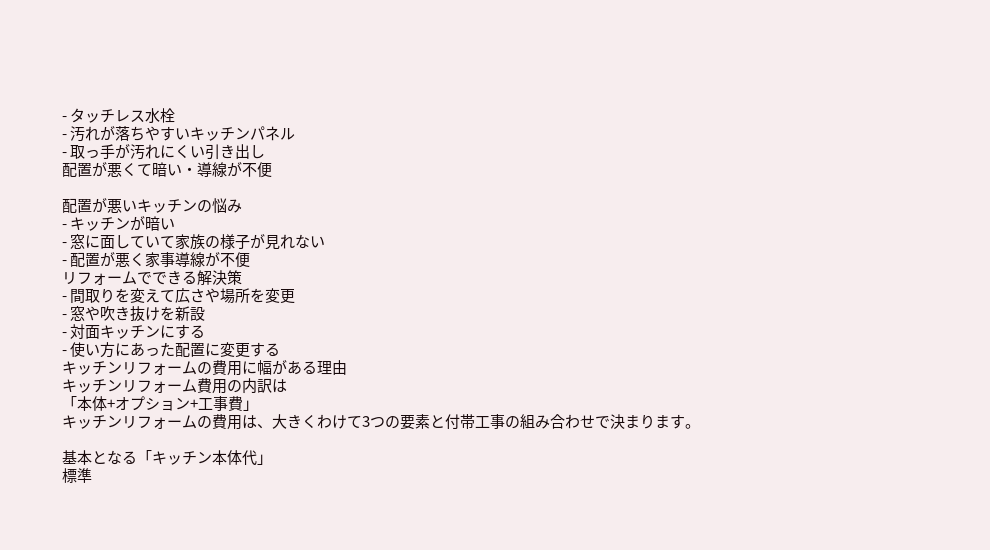- タッチレス水栓
- 汚れが落ちやすいキッチンパネル
- 取っ手が汚れにくい引き出し
配置が悪くて暗い・導線が不便

配置が悪いキッチンの悩み
- キッチンが暗い
- 窓に面していて家族の様子が見れない
- 配置が悪く家事導線が不便
リフォームでできる解決策
- 間取りを変えて広さや場所を変更
- 窓や吹き抜けを新設
- 対面キッチンにする
- 使い方にあった配置に変更する
キッチンリフォームの費用に幅がある理由
キッチンリフォーム費用の内訳は
「本体+オプション+工事費」
キッチンリフォームの費用は、大きくわけて3つの要素と付帯工事の組み合わせで決まります。

基本となる「キッチン本体代」
標準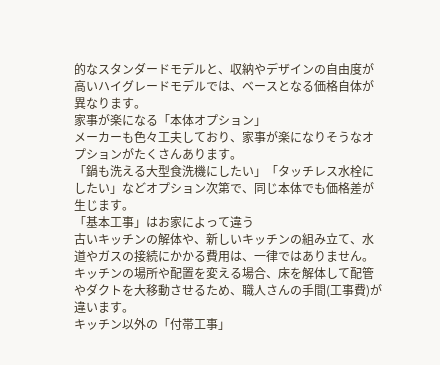的なスタンダードモデルと、収納やデザインの自由度が高いハイグレードモデルでは、ベースとなる価格自体が異なります。
家事が楽になる「本体オプション」
メーカーも色々工夫しており、家事が楽になりそうなオプションがたくさんあります。
「鍋も洗える大型食洗機にしたい」「タッチレス水栓にしたい」などオプション次第で、同じ本体でも価格差が生じます。
「基本工事」はお家によって違う
古いキッチンの解体や、新しいキッチンの組み立て、水道やガスの接続にかかる費用は、一律ではありません。
キッチンの場所や配置を変える場合、床を解体して配管やダクトを大移動させるため、職人さんの手間(工事費)が違います。
キッチン以外の「付帯工事」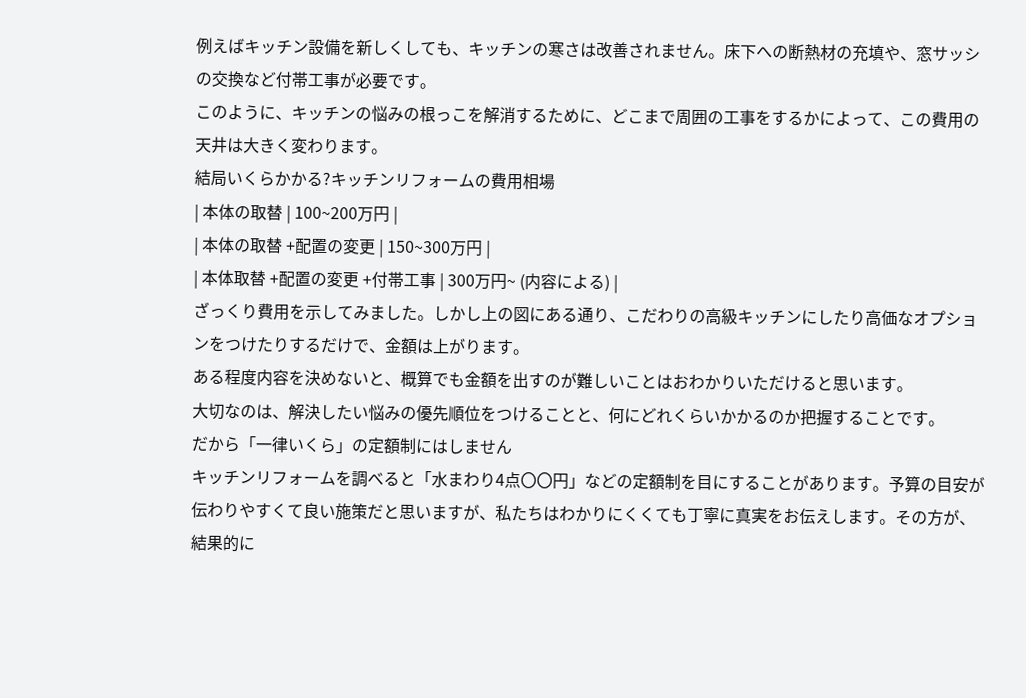例えばキッチン設備を新しくしても、キッチンの寒さは改善されません。床下への断熱材の充填や、窓サッシの交換など付帯工事が必要です。
このように、キッチンの悩みの根っこを解消するために、どこまで周囲の工事をするかによって、この費用の天井は大きく変わります。
結局いくらかかる?キッチンリフォームの費用相場
| 本体の取替 | 100~200万円 |
| 本体の取替 +配置の変更 | 150~300万円 |
| 本体取替 +配置の変更 +付帯工事 | 300万円~ (内容による) |
ざっくり費用を示してみました。しかし上の図にある通り、こだわりの高級キッチンにしたり高価なオプションをつけたりするだけで、金額は上がります。
ある程度内容を決めないと、概算でも金額を出すのが難しいことはおわかりいただけると思います。
大切なのは、解決したい悩みの優先順位をつけることと、何にどれくらいかかるのか把握することです。
だから「一律いくら」の定額制にはしません
キッチンリフォームを調べると「水まわり4点〇〇円」などの定額制を目にすることがあります。予算の目安が伝わりやすくて良い施策だと思いますが、私たちはわかりにくくても丁寧に真実をお伝えします。その方が、結果的に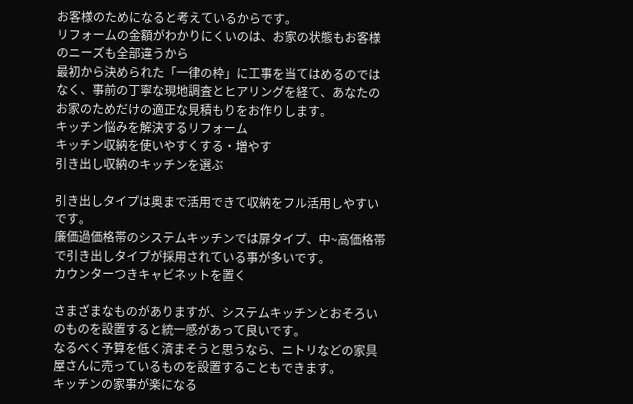お客様のためになると考えているからです。
リフォームの金額がわかりにくいのは、お家の状態もお客様のニーズも全部違うから
最初から決められた「一律の枠」に工事を当てはめるのではなく、事前の丁寧な現地調査とヒアリングを経て、あなたのお家のためだけの適正な見積もりをお作りします。
キッチン悩みを解決するリフォーム
キッチン収納を使いやすくする・増やす
引き出し収納のキッチンを選ぶ

引き出しタイプは奥まで活用できて収納をフル活用しやすいです。
廉価過価格帯のシステムキッチンでは扉タイプ、中~高価格帯で引き出しタイプが採用されている事が多いです。
カウンターつきキャビネットを置く

さまざまなものがありますが、システムキッチンとおそろいのものを設置すると統一感があって良いです。
なるべく予算を低く済まそうと思うなら、ニトリなどの家具屋さんに売っているものを設置することもできます。
キッチンの家事が楽になる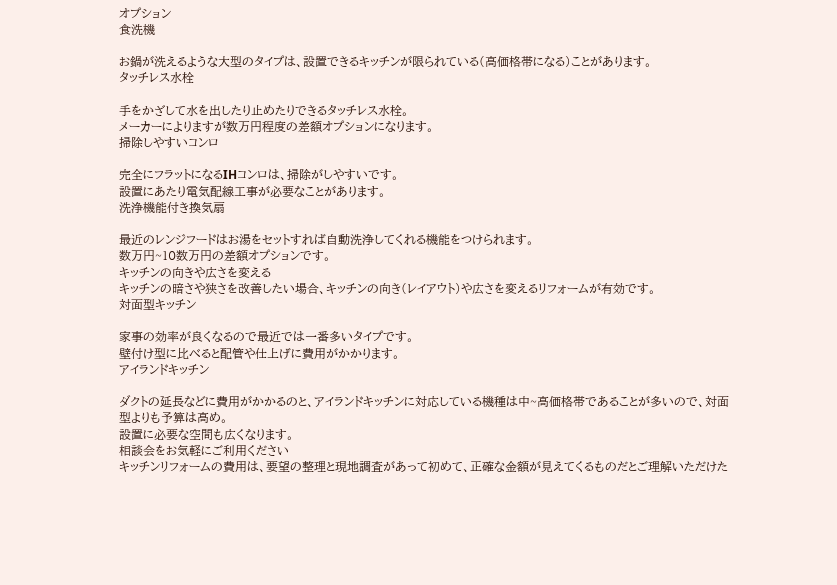オプション
食洗機

お鍋が洗えるような大型のタイプは、設置できるキッチンが限られている(高価格帯になる)ことがあります。
タッチレス水栓

手をかざして水を出したり止めたりできるタッチレス水栓。
メーカーによりますが数万円程度の差額オプションになります。
掃除しやすいコンロ

完全にフラットになるIHコンロは、掃除がしやすいです。
設置にあたり電気配線工事が必要なことがあります。
洗浄機能付き換気扇

最近のレンジフードはお湯をセットすれば自動洗浄してくれる機能をつけられます。
数万円~10数万円の差額オプションです。
キッチンの向きや広さを変える
キッチンの暗さや狭さを改善したい場合、キッチンの向き(レイアウト)や広さを変えるリフォームが有効です。
対面型キッチン

家事の効率が良くなるので最近では一番多いタイプです。
壁付け型に比べると配管や仕上げに費用がかかります。
アイランドキッチン

ダクトの延長などに費用がかかるのと、アイランドキッチンに対応している機種は中~高価格帯であることが多いので、対面型よりも予算は高め。
設置に必要な空間も広くなります。
相談会をお気軽にご利用ください
キッチンリフォームの費用は、要望の整理と現地調査があって初めて、正確な金額が見えてくるものだとご理解いただけた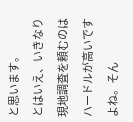と思います。
とはいえ、いきなり現地調査を頼むのはハードルが高いですよね。そん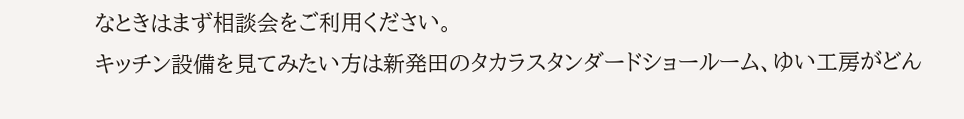なときはまず相談会をご利用ください。
キッチン設備を見てみたい方は新発田のタカラスタンダードショールーム、ゆい工房がどん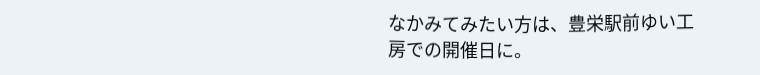なかみてみたい方は、豊栄駅前ゆい工房での開催日に。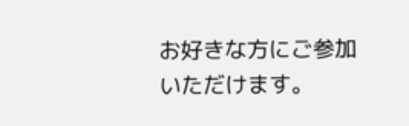お好きな方にご参加いただけます。